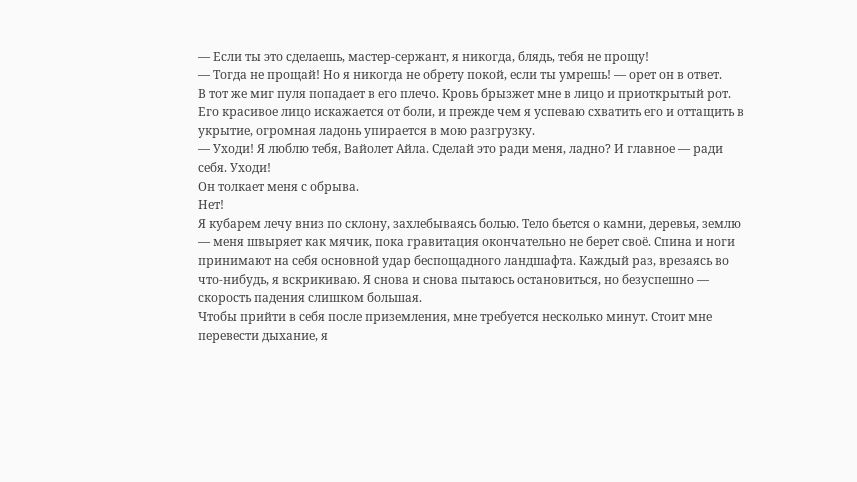— Если ты это сделаешь, мастер-сержант, я никогда, блядь, тебя не прощу!
— Тогда не прощай! Но я никогда не обрету покой, если ты умрешь! — орет он в ответ.
В тот же миг пуля попадает в его плечо. Кровь брызжет мне в лицо и приоткрытый рот. Его красивое лицо искажается от боли, и прежде чем я успеваю схватить его и оттащить в укрытие, огромная ладонь упирается в мою разгрузку.
— Уходи! Я люблю тебя, Вайолет Айла. Сделай это ради меня, ладно? И главное — ради себя. Уходи!
Он толкает меня с обрыва.
Нет!
Я кубарем лечу вниз по склону, захлебываясь болью. Тело бьется о камни, деревья, землю — меня швыряет как мячик, пока гравитация окончательно не берет своё. Спина и ноги принимают на себя основной удар беспощадного ландшафта. Каждый раз, врезаясь во что-нибудь, я вскрикиваю. Я снова и снова пытаюсь остановиться, но безуспешно — скорость падения слишком большая.
Чтобы прийти в себя после приземления, мне требуется несколько минут. Стоит мне перевести дыхание, я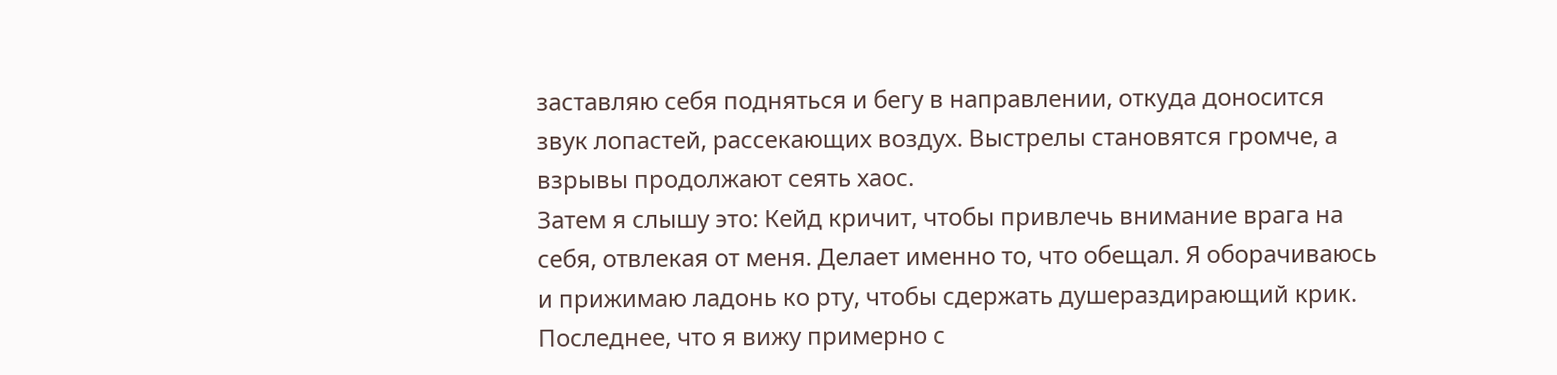заставляю себя подняться и бегу в направлении, откуда доносится звук лопастей, рассекающих воздух. Выстрелы становятся громче, а взрывы продолжают сеять хаос.
Затем я слышу это: Кейд кричит, чтобы привлечь внимание врага на себя, отвлекая от меня. Делает именно то, что обещал. Я оборачиваюсь и прижимаю ладонь ко рту, чтобы сдержать душераздирающий крик.
Последнее, что я вижу примерно с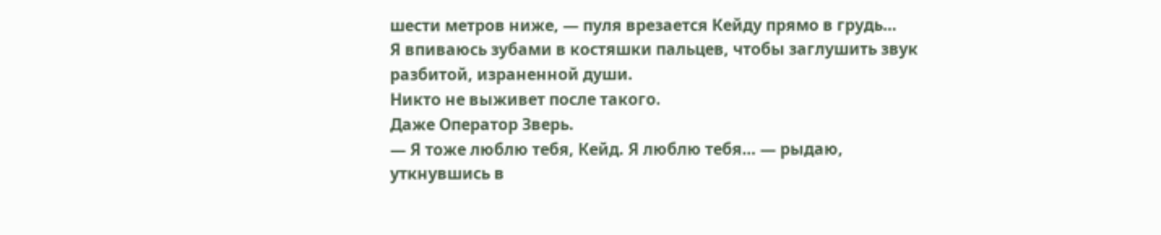шести метров ниже, — пуля врезается Кейду прямо в грудь…
Я впиваюсь зубами в костяшки пальцев, чтобы заглушить звук разбитой, израненной души.
Никто не выживет после такого.
Даже Оператор Зверь.
— Я тоже люблю тебя, Кейд. Я люблю тебя… — рыдаю, уткнувшись в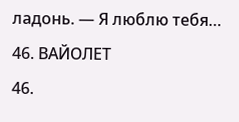ладонь. — Я люблю тебя…
46. ВАЙОЛЕТ
46.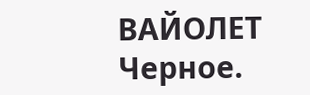ВАЙОЛЕТ
Черное.